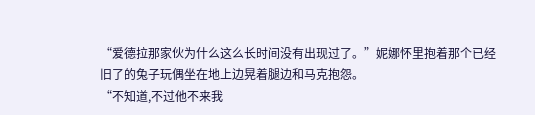“爱德拉那家伙为什么这么长时间没有出现过了。”妮娜怀里抱着那个已经旧了的兔子玩偶坐在地上边晃着腿边和马克抱怨。
“不知道,不过他不来我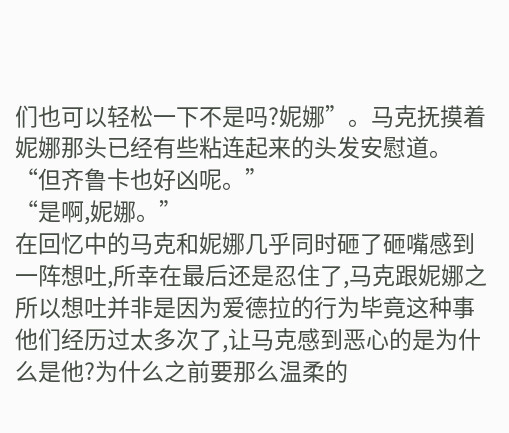们也可以轻松一下不是吗?妮娜”。马克抚摸着妮娜那头已经有些粘连起来的头发安慰道。
“但齐鲁卡也好凶呢。”
“是啊,妮娜。”
在回忆中的马克和妮娜几乎同时砸了砸嘴感到一阵想吐,所幸在最后还是忍住了,马克跟妮娜之所以想吐并非是因为爱德拉的行为毕竟这种事他们经历过太多次了,让马克感到恶心的是为什么是他?为什么之前要那么温柔的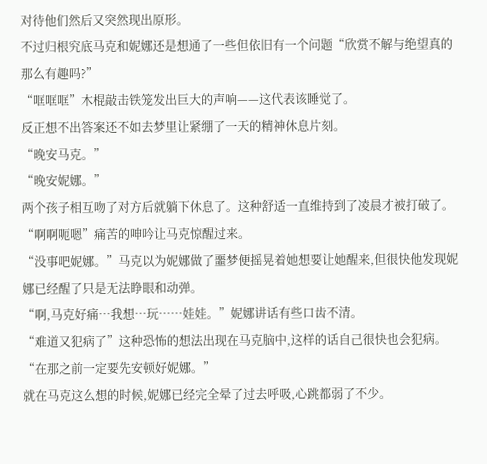对待他们然后又突然现出原形。
不过归根究底马克和妮娜还是想通了一些但依旧有一个问题“欣赏不解与绝望真的那么有趣吗?”
“哐哐哐”木棍敲击铁笼发出巨大的声响——这代表该睡觉了。
反正想不出答案还不如去梦里让紧绷了一天的精神休息片刻。
“晚安马克。”
“晚安妮娜。”
两个孩子相互吻了对方后就躺下休息了。这种舒适一直维持到了凌晨才被打破了。
“啊啊呃嗯”痛苦的呻吟让马克惊醒过来。
“没事吧妮娜。”马克以为妮娜做了噩梦便摇晃着她想要让她醒来,但很快他发现妮娜已经醒了只是无法睁眼和动弹。
“啊,马克好痛…我想…玩……娃娃。”妮娜讲话有些口齿不清。
“难道又犯病了”这种恐怖的想法出现在马克脑中,这样的话自己很快也会犯病。“在那之前一定要先安顿好妮娜。”
就在马克这么想的时候,妮娜已经完全晕了过去呼吸,心跳都弱了不少。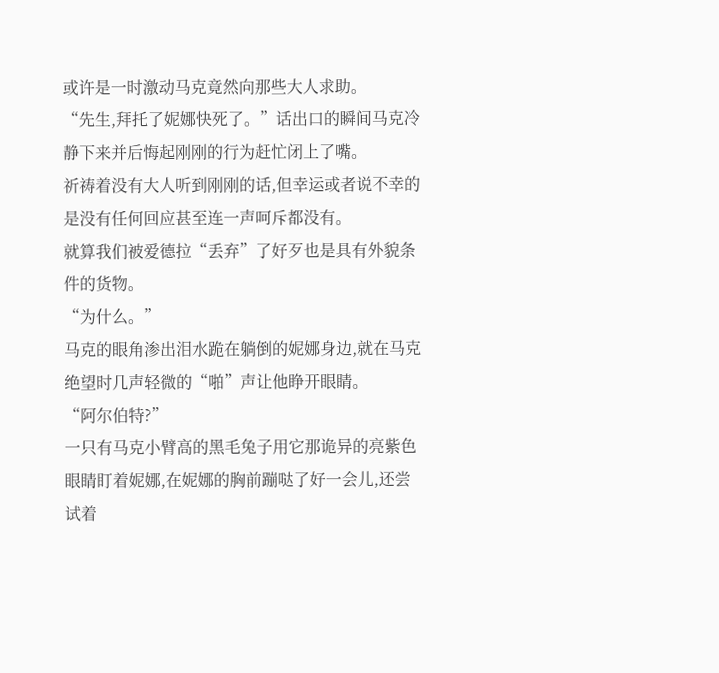或许是一时激动马克竟然向那些大人求助。
“先生,拜托了妮娜快死了。”话出口的瞬间马克冷静下来并后悔起刚刚的行为赶忙闭上了嘴。
祈祷着没有大人听到刚刚的话,但幸运或者说不幸的是没有任何回应甚至连一声呵斥都没有。
就算我们被爱德拉“丢弃”了好歹也是具有外貌条件的货物。
“为什么。”
马克的眼角渗出泪水跪在躺倒的妮娜身边,就在马克绝望时几声轻微的“啪”声让他睁开眼睛。
“阿尔伯特?”
一只有马克小臂高的黑毛兔子用它那诡异的亮紫色眼睛盯着妮娜,在妮娜的胸前蹦哒了好一会儿,还尝试着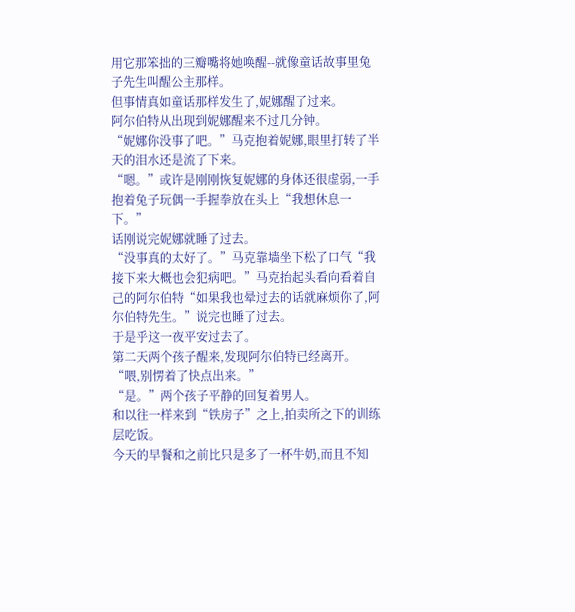用它那笨拙的三瓣嘴将她唤醒--就像童话故事里兔子先生叫醒公主那样。
但事情真如童话那样发生了,妮娜醒了过来。
阿尔伯特从出现到妮娜醒来不过几分钟。
“妮娜你没事了吧。”马克抱着妮娜,眼里打转了半天的泪水还是流了下来。
“嗯。”或许是刚刚恢复妮娜的身体还很虚弱,一手抱着兔子玩偶一手握拳放在头上“我想休息一下。”
话刚说完妮娜就睡了过去。
“没事真的太好了。”马克靠墙坐下松了口气“我接下来大概也会犯病吧。”马克抬起头看向看着自己的阿尔伯特“如果我也晕过去的话就麻烦你了,阿尔伯特先生。”说完也睡了过去。
于是乎这一夜平安过去了。
第二天两个孩子醒来,发现阿尔伯特已经离开。
“喂,别愣着了快点出来。”
“是。”两个孩子平静的回复着男人。
和以往一样来到“铁房子”之上,拍卖所之下的训练层吃饭。
今天的早餐和之前比只是多了一杯牛奶,而且不知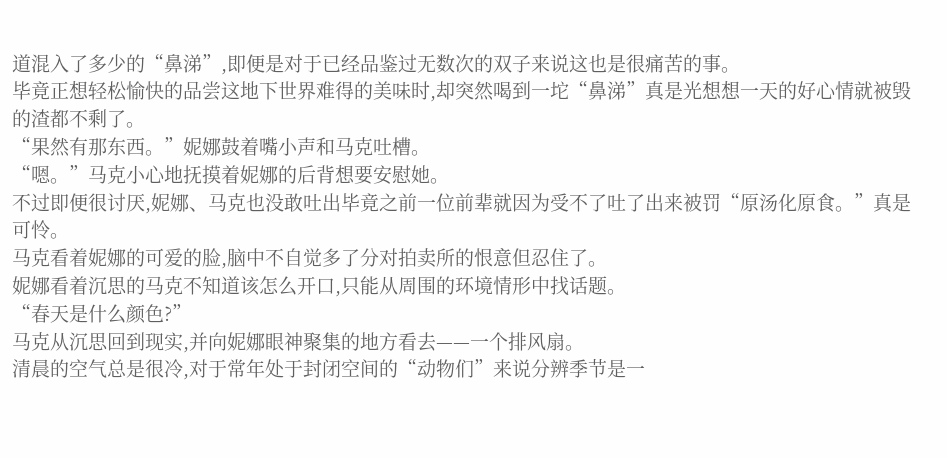道混入了多少的“鼻涕”,即便是对于已经品鉴过无数次的双子来说这也是很痛苦的事。
毕竟正想轻松愉快的品尝这地下世界难得的美味时,却突然喝到一坨“鼻涕”真是光想想一天的好心情就被毁的渣都不剩了。
“果然有那东西。”妮娜鼓着嘴小声和马克吐槽。
“嗯。”马克小心地抚摸着妮娜的后背想要安慰她。
不过即便很讨厌,妮娜、马克也没敢吐出毕竟之前一位前辈就因为受不了吐了出来被罚“原汤化原食。”真是可怜。
马克看着妮娜的可爱的脸,脑中不自觉多了分对拍卖所的恨意但忍住了。
妮娜看着沉思的马克不知道该怎么开口,只能从周围的环境情形中找话题。
“春天是什么颜色?”
马克从沉思回到现实,并向妮娜眼神聚集的地方看去——一个排风扇。
清晨的空气总是很冷,对于常年处于封闭空间的“动物们”来说分辨季节是一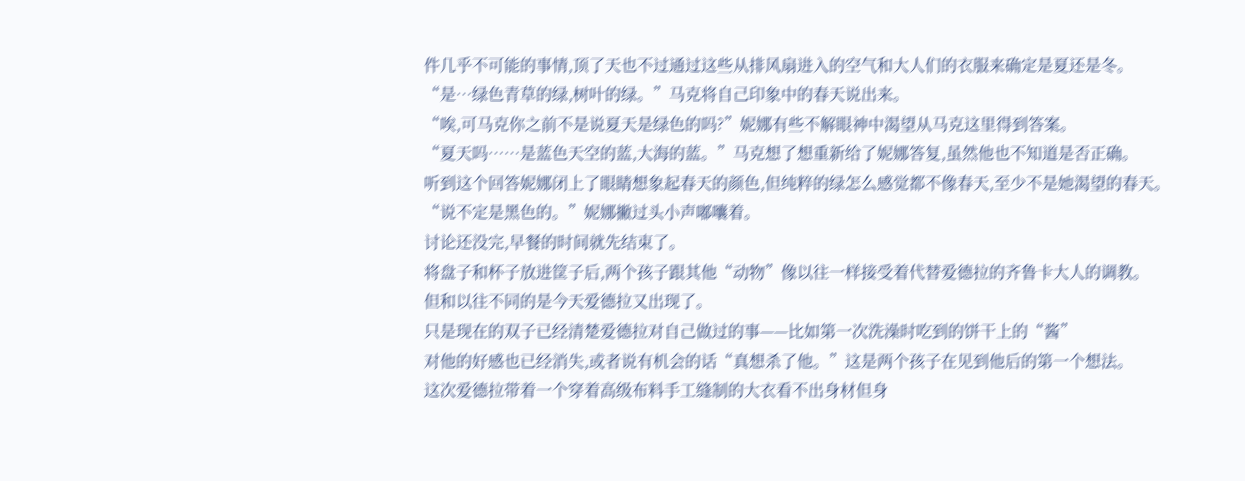件几乎不可能的事情,顶了天也不过通过这些从排风扇进入的空气和大人们的衣服来确定是夏还是冬。
“是…绿色青草的绿,树叶的绿。”马克将自己印象中的春天说出来。
“唉,可马克你之前不是说夏天是绿色的吗?”妮娜有些不解眼神中渴望从马克这里得到答案。
“夏天吗……是蓝色天空的蓝,大海的蓝。”马克想了想重新给了妮娜答复,虽然他也不知道是否正确。
听到这个回答妮娜闭上了眼睛想象起春天的颜色,但纯粹的绿怎么感觉都不像春天,至少不是她渴望的春天。
“说不定是黑色的。”妮娜撇过头小声嘟囔着。
讨论还没完,早餐的时间就先结束了。
将盘子和杯子放进筐子后,两个孩子跟其他“动物”像以往一样接受着代替爱德拉的齐鲁卡大人的调教。
但和以往不同的是今天爱德拉又出现了。
只是现在的双子已经清楚爱德拉对自己做过的事——比如第一次洗澡时吃到的饼干上的“酱”
对他的好感也已经消失,或者说有机会的话“真想杀了他。”这是两个孩子在见到他后的第一个想法。
这次爱德拉带着一个穿着高级布料手工缝制的大衣看不出身材但身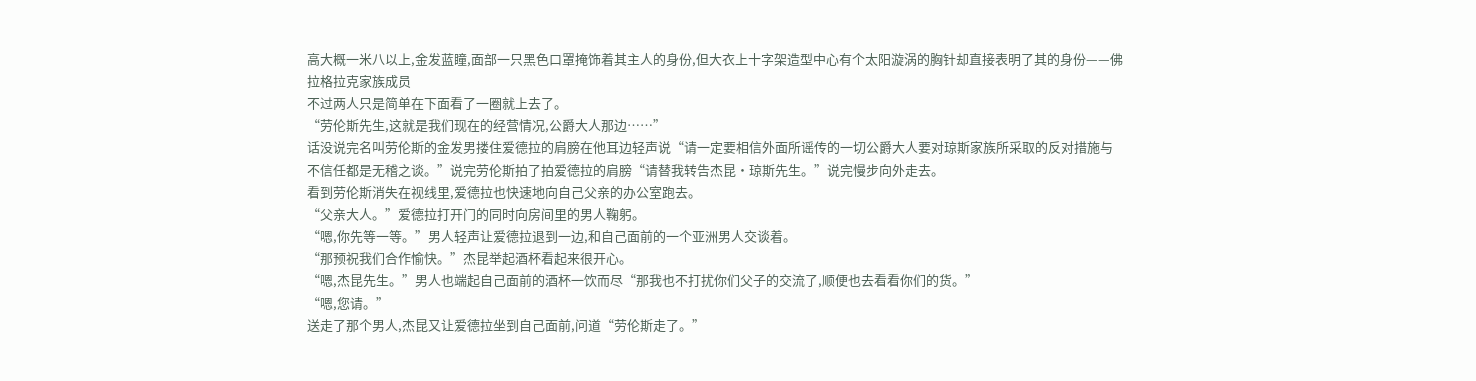高大概一米八以上,金发蓝瞳,面部一只黑色口罩掩饰着其主人的身份,但大衣上十字架造型中心有个太阳漩涡的胸针却直接表明了其的身份——佛拉格拉克家族成员
不过两人只是简单在下面看了一圈就上去了。
“劳伦斯先生,这就是我们现在的经营情况,公爵大人那边……”
话没说完名叫劳伦斯的金发男搂住爱德拉的肩膀在他耳边轻声说“请一定要相信外面所谣传的一切公爵大人要对琼斯家族所采取的反对措施与不信任都是无稽之谈。”说完劳伦斯拍了拍爱德拉的肩膀“请替我转告杰昆•琼斯先生。”说完慢步向外走去。
看到劳伦斯消失在视线里,爱德拉也快速地向自己父亲的办公室跑去。
“父亲大人。”爱德拉打开门的同时向房间里的男人鞠躬。
“嗯,你先等一等。”男人轻声让爱德拉退到一边,和自己面前的一个亚洲男人交谈着。
“那预祝我们合作愉快。”杰昆举起酒杯看起来很开心。
“嗯,杰昆先生。”男人也端起自己面前的酒杯一饮而尽“那我也不打扰你们父子的交流了,顺便也去看看你们的货。”
“嗯,您请。”
送走了那个男人,杰昆又让爱德拉坐到自己面前,问道“劳伦斯走了。”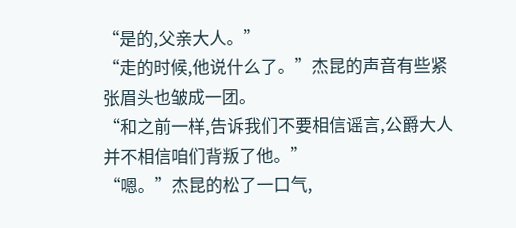“是的,父亲大人。”
“走的时候,他说什么了。”杰昆的声音有些紧张眉头也皱成一团。
“和之前一样,告诉我们不要相信谣言,公爵大人并不相信咱们背叛了他。”
“嗯。”杰昆的松了一口气,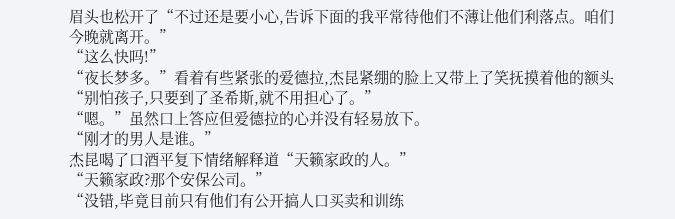眉头也松开了“不过还是要小心,告诉下面的我平常待他们不薄让他们利落点。咱们今晚就离开。”
“这么快吗!”
“夜长梦多。”看着有些紧张的爱德拉,杰昆紧绷的脸上又带上了笑抚摸着他的额头“别怕孩子,只要到了圣希斯,就不用担心了。”
“嗯。”虽然口上答应但爱德拉的心并没有轻易放下。
“刚才的男人是谁。”
杰昆喝了口酒平复下情绪解释道“天籁家政的人。”
“天籁家政?那个安保公司。”
“没错,毕竟目前只有他们有公开搞人口买卖和训练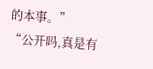的本事。”
“公开吗,真是有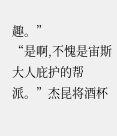趣。”
“是啊,不愧是宙斯大人庇护的帮派。”杰昆将酒杯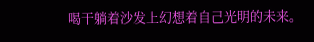喝干躺着沙发上幻想着自己光明的未来。